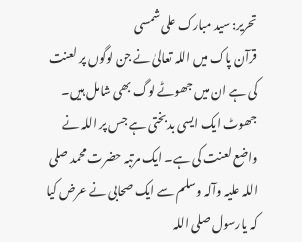تحریر: سید مبارک علی شمسی
قرآن پاک میں اللہ تعالیٰ نے جن لوگوں پر لعنت کی ہے ان میں جھوٹے لوگ بھی شامل ہیں۔ جھوٹ ایک ایسی بدبختی ہے جس پر اللہ نے واضع لعنت کی ہے۔ ایک مرتبہ حضرت محمد صلی اللہ علیہ وآلہ وسلم سے ایک صحابی نے عرض کیا کہ یارسول صلی اللہ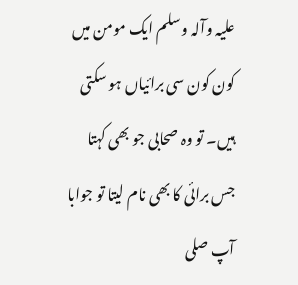علیہ وآلہ وسلم ایک مومن میں کون کون سی برائیاں ہو سکتی ہیں۔ تو وہ صحابی جو بھی کہتا جس برائی کا بھی نام لیتا تو جوابا آپ صلی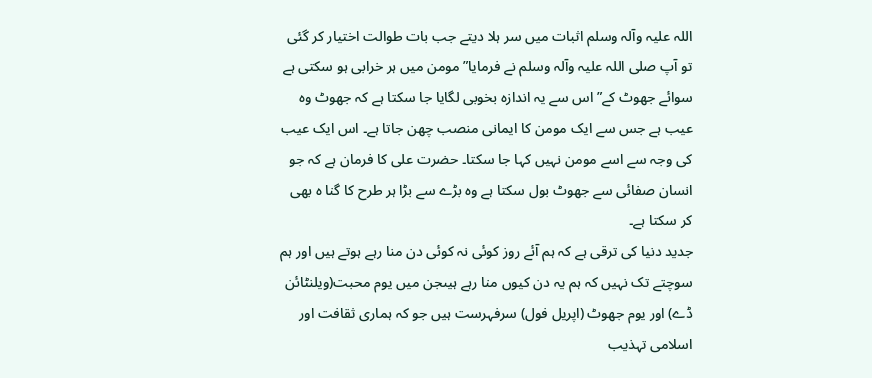اللہ علیہ وآلہ وسلم اثبات میں سر ہلا دیتے جب بات طوالت اختیار کر گئی تو آپ صلی اللہ علیہ وآلہ وسلم نے فرمایا” مومن میں ہر خرابی ہو سکتی ہے سوائے جھوٹ کے” اس سے یہ اندازہ بخوبی لگایا جا سکتا ہے کہ جھوٹ وہ عیب ہے جس سے ایک مومن کا ایمانی منصب چھن جاتا ہے۔ اس ایک عیب کی وجہ سے اسے مومن نہیں کہا جا سکتا۔ حضرت علی کا فرمان ہے کہ جو انسان صفائی سے جھوٹ بول سکتا ہے وہ بڑے سے بڑا ہر طرح کا گنا ہ بھی کر سکتا ہے۔
جدید دنیا کی ترقی ہے کہ ہم آئے روز کوئی نہ کوئی دن منا رہے ہوتے ہیں اور ہم سوچتے تک نہیں کہ ہم یہ دن کیوں منا رہے ہیںجن میں یوم محبت(ویلنٹائن ڈے) اور یوم جھوٹ (اپریل فول) سرفہرست ہیں جو کہ ہماری ثقافت اور اسلامی تہذیب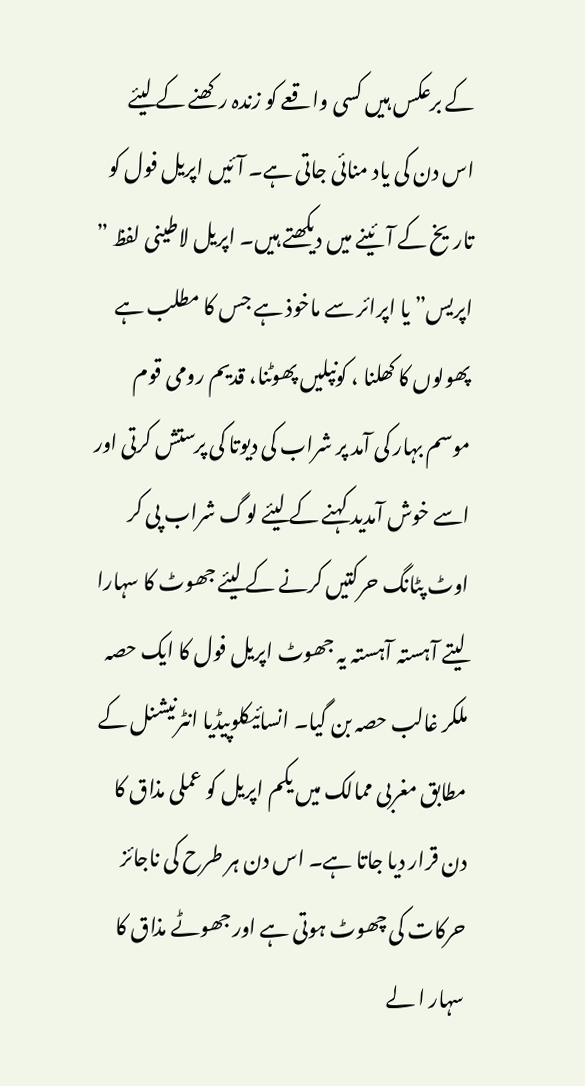کے برعکس ہیں کسی واقعے کو زندہ رکھنے کے لیئے اس دن کی یاد منائی جاتی ہے۔ آئیں اپریل فول کو تاریخ کے آئینے میں دیکھتے ہیں۔ اپریل لاطینی لفظ ” اپریس” یا اپرائر سے ماخوذ ہے جس کا مطلب ہے پھولوں کا کھلنا ، کونپلیں پھوٹنا، قدیم رومی قوم موسم بہار کی آمد پر شراب کی دیوتا کی پرستش کرتی اور اسے خوش آمدید کہنے کے لیئے لوگ شراب پی کر اوٹ پٹانگ حرکتیں کرنے کے لیئے جھوٹ کا سہارا لیتے آہستہ آہستہ یہ جھوٹ اپریل فول کا ایک حصہ ملکر غالب حصہ بن گیا۔ انسائیکلوپیڈیا انٹرنیشنل کے مطابق مغربی ممالک میں یکم اپریل کو عملی مذاق کا دن قرار دیا جاتا ہے۔ اس دن ہر طرح کی ناجائز حرکات کی چھوٹ ہوتی ہے اور جھوٹے مذاق کا سہار ا لے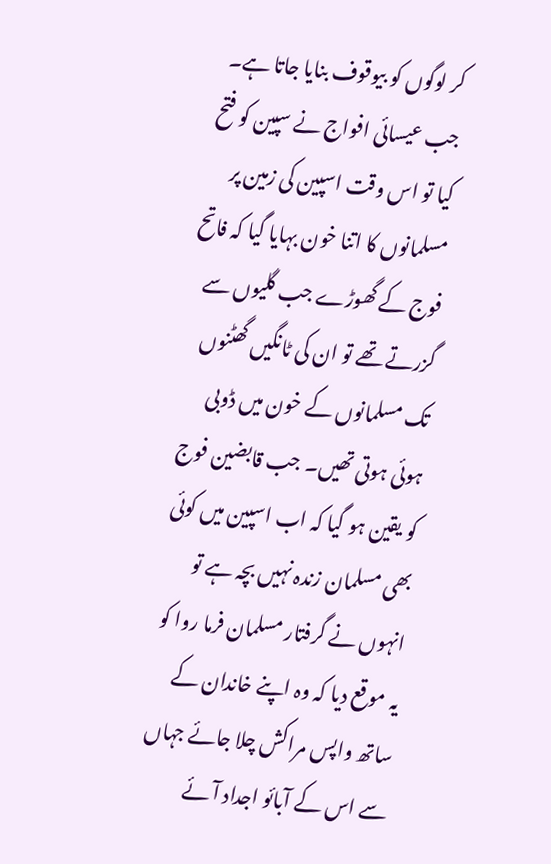کر لوگوں کو بیوقوف بنایا جاتا ہے۔
جب عیسائی افواج نے سپین کو فتح کیا تو اس وقت اسپین کی زمین پر مسلمانوں کا اتنا خون بہایا گیا کہ فاتح فوج کے گھوڑے جب گلیوں سے گزرتے تھے تو ان کی ٹانگیں گھٹنوں تک مسلمانوں کے خون میں ڈوبی ہوئی ہوتی تھیں۔ جب قابضین فوج کو یقین ہو گیا کہ اب اسپین میں کوئی بھی مسلمان زندہ نہیں بچہ ہے تو انہوں نے گرفتار مسلمان فرما روا کو یہ موقع دیا کہ وہ اپنے خاندان کے ساتھ واپس مراکش چلا جائے جہاں سے اس کے آبائو اجداد آئے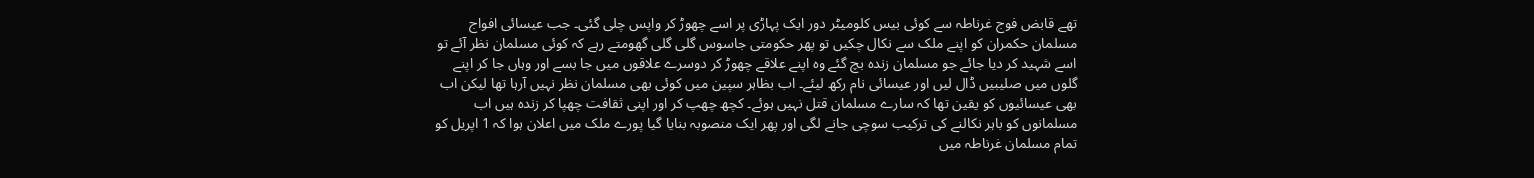تھے قابض فوج غرناطہ سے کوئی بیس کلومیٹر دور ایک پہاڑی پر اسے چھوڑ کر واپس چلی گئی۔ جب عیسائی افواج مسلمان حکمران کو اپنے ملک سے نکال چکیں تو پھر حکومتی جاسوس گلی گلی گھومتے رہے کہ کوئی مسلمان نظر آئے تو اسے شہید کر دیا جائے جو مسلمان زندہ بچ گئے وہ اپنے علاقے چھوڑ کر دوسرے علاقوں میں جا بسے اور وہاں جا کر اپنے گلوں میں صلیبیں ڈال لیں اور عیسائی نام رکھ لیئے۔ اب بظاہر سپین میں کوئی بھی مسلمان نظر نہیں آرہا تھا لیکن اب بھی عیسائیوں کو یقین تھا کہ سارے مسلمان قتل نہیں ہوئے۔ کچھ چھپ کر اور اپنی ثقافت چھپا کر زندہ ہیں اب مسلمانوں کو باہر نکالنے کی ترکیب سوچی جانے لگی اور پھر ایک منصوبہ بنایا گیا پورے ملک میں اعلان ہوا کہ 1 اپریل کو تمام مسلمان غرناطہ میں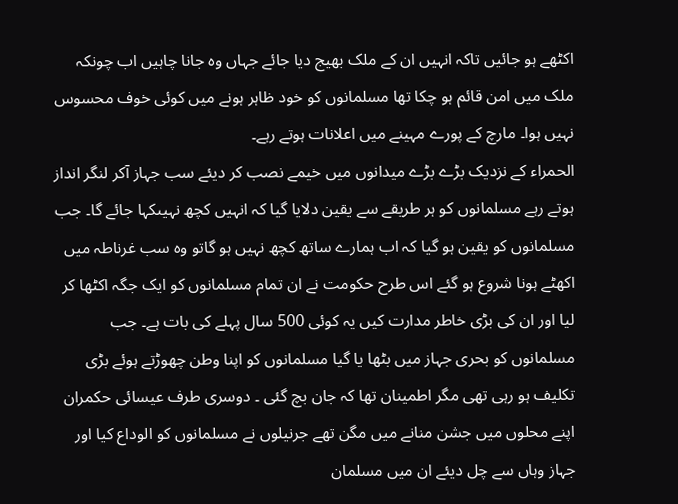اکٹھے ہو جائیں تاکہ انہیں ان کے ملک بھیج دیا جائے جہاں وہ جانا چاہیں اب چونکہ ملک میں امن قائم ہو چکا تھا مسلمانوں کو خود ظاہر ہونے میں کوئی خوف محسوس نہیں ہوا۔ مارچ کے پورے مہینے میں اعلانات ہوتے رہے۔
الحمراء کے نزدیک بڑے بڑے میدانوں میں خیمے نصب کر دیئے سب جہاز آکر لنگر انداز ہوتے رہے مسلمانوں کو ہر طریقے سے یقین دلایا گیا کہ انہیں کچھ نہیںکہا جائے گا۔ جب مسلمانوں کو یقین ہو گیا کہ اب ہمارے ساتھ کچھ نہیں ہو گاتو وہ سب غرناطہ میں اکھٹے ہونا شروع ہو گئے اس طرح حکومت نے ان تمام مسلمانوں کو ایک جگہ اکٹھا کر لیا اور ان کی بڑی خاطر مدارت کیں یہ کوئی 500 سال پہلے کی بات ہے۔ جب مسلمانوں کو بحری جہاز میں بٹھا یا گیا مسلمانوں کو اپنا وطن چھوڑتے ہوئے بڑی تکلیف ہو رہی تھی مگر اطمینان تھا کہ جان بچ گئی ۔ دوسری طرف عیسائی حکمران اپنے محلوں میں جشن منانے میں مگن تھے جرنیلوں نے مسلمانوں کو الوداع کیا اور جہاز وہاں سے چل دیئے ان میں مسلمان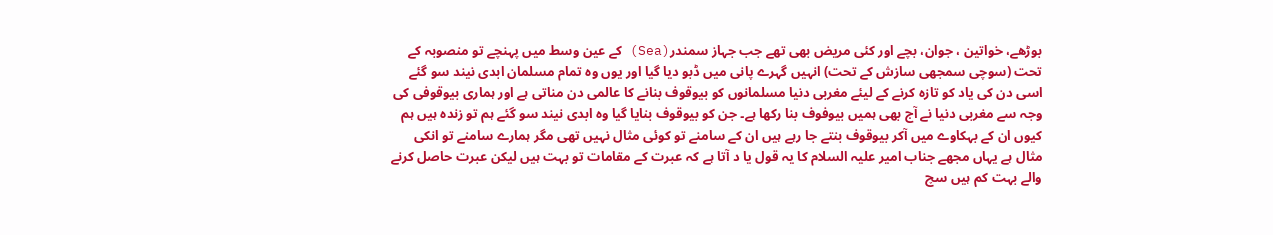بوڑھے، خواتین ، جوان، بچے اور کئی مریض بھی تھے جب جہاز سمندر(Sea) کے عین وسط میں پہنچے تو منصوبہ کے تحت (سوچی سمجھی سازش کے تحت) انہیں گہرے پانی میں ڈبو دیا گیا اور یوں وہ تمام مسلمان ابدی نیند سو گئے اسی دن کی یاد کو تازہ کرنے کے لیئے مغربی دنیا مسلمانوں کو بیوقوف بنانے کا عالمی دن مناتی ہے اور ہماری بیوقوفی کی وجہ سے مغربی دنیا نے آج بھی ہمیں بیوفوف بنا رکھا ہے۔ جن کو بیوقوف بنایا گیا وہ ابدی نیند سو گئے ہم تو زندہ ہیں ہم کیوں ان کے بہکاوے میں آکر بیوقوف بنتے جا رہے ہیں ان کے سامنے تو کوئی مثال نہیں تھی مگر ہمارے سامنے تو انکی مثال ہے یہاں مجھے جناب امیر علیہ السلام کا یہ قول یا د آتا ہے کہ عبرت کے مقامات تو بہت ہیں لیکن عبرت حاصل کرنے والے بہت کم ہیں سچ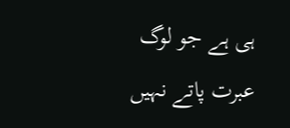ہی ہے جو لوگ عبرت پاتے نہیں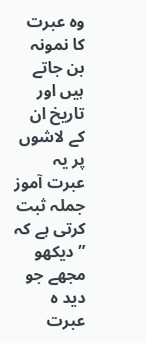وہ عبرت کا نمونہ بن جاتے ہیں اور تاریخ ان کے لاشوں پر یہ عبرت آموز جملہ ثبت کرتی ہے کہ ” دیکھو مجھے جو دید ہ عبرت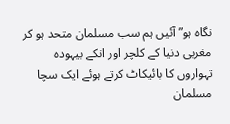نگاہ ہو” آئیں ہم سب مسلمان متحد ہو کر مغربی دنیا کے کلچر اور انکے بیہودہ تہواروں کا بائیکاٹ کرتے ہوئے ایک سچا مسلمان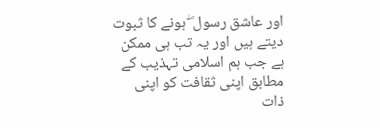اور عاشق رسول ۖ ہونے کا ثبوت دیتے ہیں اور یہ تب ہی ممکن ہے جب ہم اسلامی تہذیب کے مطابق اپنی ثقافت کو اپنی ذات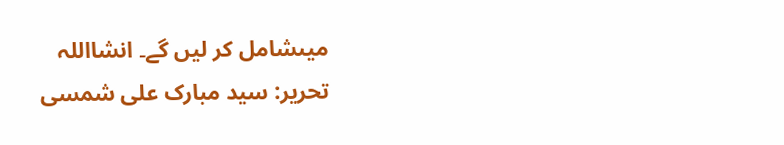میںشامل کر لیں گے۔ انشااللہ
تحریر: سید مبارک علی شمسی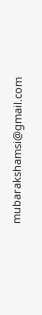mubarakshamsi@gmail.com